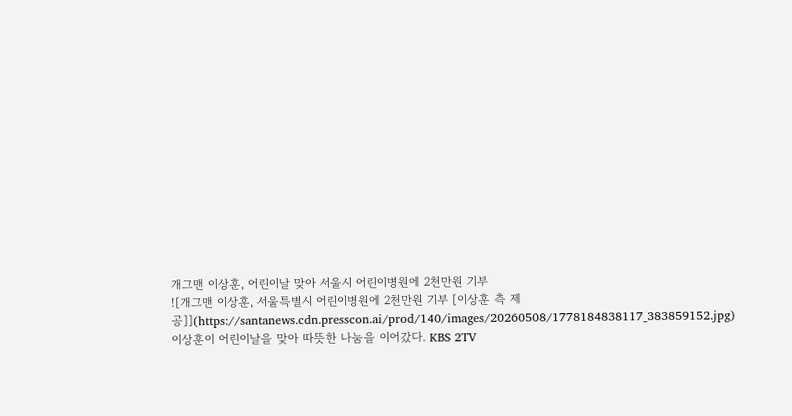개그맨 이상훈, 어린이날 맞아 서울시 어린이병원에 2천만원 기부
![개그맨 이상훈, 서울특별시 어린이병원에 2천만원 기부 [이상훈 측 제공]](https://santanews.cdn.presscon.ai/prod/140/images/20260508/1778184838117_383859152.jpg)
이상훈이 어린이날을 맞아 따뜻한 나눔을 이어갔다. KBS 2TV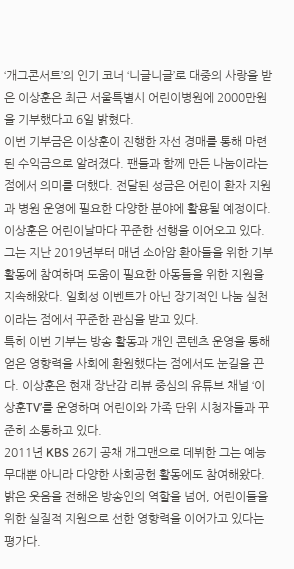‘개그콘서트’의 인기 코너 ‘니글니글’로 대중의 사랑을 받은 이상훈은 최근 서울특별시 어린이병원에 2000만원을 기부했다고 6일 밝혔다.
이번 기부금은 이상훈이 진행한 자선 경매를 통해 마련된 수익금으로 알려졌다. 팬들과 함께 만든 나눔이라는 점에서 의미를 더했다. 전달된 성금은 어린이 환자 지원과 병원 운영에 필요한 다양한 분야에 활용될 예정이다.
이상훈은 어린이날마다 꾸준한 선행을 이어오고 있다. 그는 지난 2019년부터 매년 소아암 환아들을 위한 기부 활동에 참여하며 도움이 필요한 아동들을 위한 지원을 지속해왔다. 일회성 이벤트가 아닌 장기적인 나눔 실천이라는 점에서 꾸준한 관심을 받고 있다.
특히 이번 기부는 방송 활동과 개인 콘텐츠 운영을 통해 얻은 영향력을 사회에 환원했다는 점에서도 눈길을 끈다. 이상훈은 현재 장난감 리뷰 중심의 유튜브 채널 ‘이상훈TV’를 운영하며 어린이와 가족 단위 시청자들과 꾸준히 소통하고 있다.
2011년 KBS 26기 공채 개그맨으로 데뷔한 그는 예능 무대뿐 아니라 다양한 사회공헌 활동에도 참여해왔다. 밝은 웃음을 전해온 방송인의 역할을 넘어, 어린이들을 위한 실질적 지원으로 선한 영향력을 이어가고 있다는 평가다.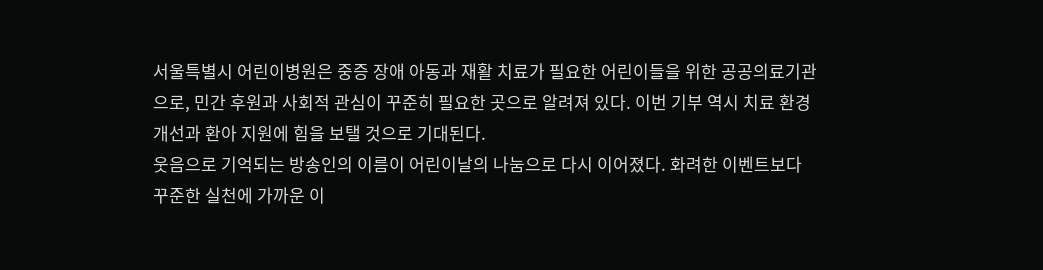서울특별시 어린이병원은 중증 장애 아동과 재활 치료가 필요한 어린이들을 위한 공공의료기관으로, 민간 후원과 사회적 관심이 꾸준히 필요한 곳으로 알려져 있다. 이번 기부 역시 치료 환경 개선과 환아 지원에 힘을 보탤 것으로 기대된다.
웃음으로 기억되는 방송인의 이름이 어린이날의 나눔으로 다시 이어졌다. 화려한 이벤트보다 꾸준한 실천에 가까운 이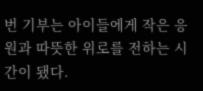번 기부는 아이들에게 작은 응원과 따뜻한 위로를 전하는 시간이 됐다.